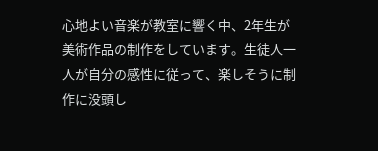心地よい音楽が教室に響く中、2年生が美術作品の制作をしています。生徒人一人が自分の感性に従って、楽しそうに制作に没頭し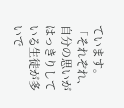ています。「それぞれ、自分の思いがはっきりしている生徒が多いで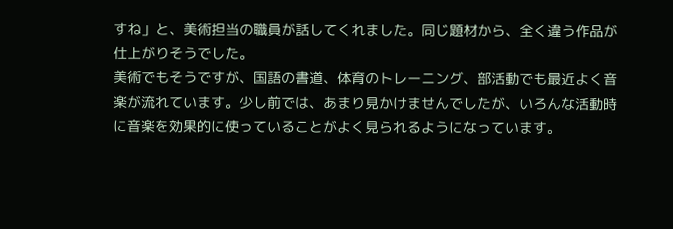すね」と、美術担当の職員が話してくれました。同じ題材から、全く違う作品が仕上がりそうでした。
美術でもそうですが、国語の書道、体育のトレーニング、部活動でも最近よく音楽が流れています。少し前では、あまり見かけませんでしたが、いろんな活動時に音楽を効果的に使っていることがよく見られるようになっています。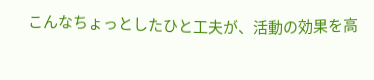こんなちょっとしたひと工夫が、活動の効果を高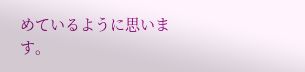めているように思います。